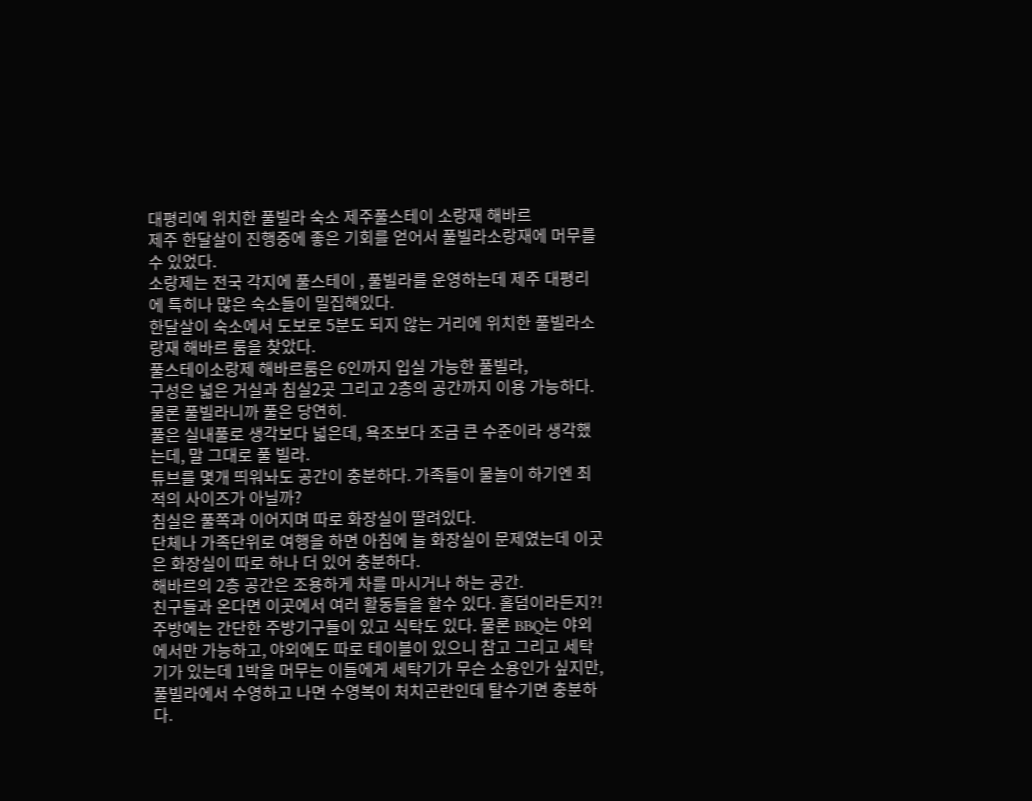대평리에 위치한 풀빌라 숙소 제주풀스테이 소랑재 해바르
제주 한달살이 진행중에 좋은 기회를 얻어서 풀빌라소랑재에 머무를수 있었다.
소랑제는 전국 각지에 풀스테이 , 풀빌라를 운영하는데 제주 대평리에 특히나 많은 숙소들이 밀집해있다.
한달살이 숙소에서 도보로 5분도 되지 않는 거리에 위치한 풀빌라소랑재 해바르 룸을 찾았다.
풀스테이소랑제 해바르룸은 6인까지 입실 가능한 풀빌라,
구성은 넓은 거실과 침실2곳 그리고 2층의 공간까지 이용 가능하다.
물론 풀빌라니까 풀은 당연히.
풀은 실내풀로 생각보다 넓은데, 욕조보다 조금 큰 수준이라 생각했는데, 말 그대로 풀 빌라.
튜브를 몇개 띄워놔도 공간이 충분하다. 가족들이 물놀이 하기엔 최적의 사이즈가 아닐까?
침실은 풀쪽과 이어지며 따로 화장실이 딸려있다.
단체나 가족단위로 여행을 하면 아침에 늘 화장실이 문제였는데 이곳은 화장실이 따로 하나 더 있어 충분하다.
해바르의 2층 공간은 조용하게 차를 마시거나 하는 공간.
친구들과 온다면 이곳에서 여러 활동들을 할수 있다. 홀덤이라든지?!
주방에는 간단한 주방기구들이 있고 식탁도 있다. 물론 BBQ는 야외에서만 가능하고, 야외에도 따로 테이블이 있으니 참고 그리고 세탁기가 있는데 1박을 머무는 이들에게 세탁기가 무슨 소용인가 싶지만, 풀빌라에서 수영하고 나면 수영복이 처치곤란인데 탈수기면 충분하다.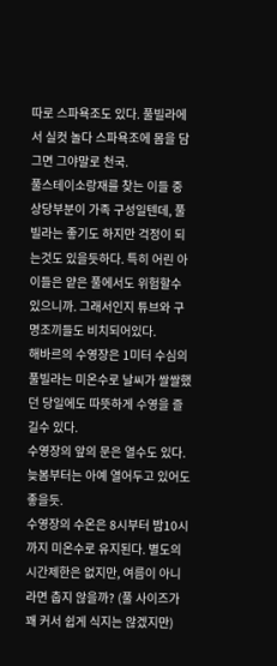따로 스파욕조도 있다. 풀빌라에서 실컷 놀다 스파욕조에 몸을 담그면 그야말로 천국.
풀스테이소랑재를 찾는 이들 중 상당부분이 가족 구성일텐데, 풀빌라는 좋기도 하지만 걱정이 되는것도 있을듯하다. 특히 어린 아이들은 얕은 풀에서도 위험할수 있으니까. 그래서인지 튜브와 구명조끼들도 비치되어있다.
해바르의 수영장은 1미터 수심의 풀빌라는 미온수로 날씨가 쌀쌀했던 당일에도 따뜻하게 수영을 즐길수 있다.
수영장의 앞의 문은 열수도 있다. 늦봄부터는 아예 열어두고 있어도 좋을듯.
수영장의 수온은 8시부터 밤10시까지 미온수로 유지된다. 별도의 시간제한은 없지만, 여름이 아니라면 춥지 않을까? (풀 사이즈가 꽤 커서 쉽게 식지는 않겠지만)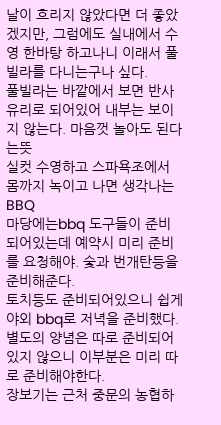날이 흐리지 않았다면 더 좋았겠지만, 그럼에도 실내에서 수영 한바탕 하고나니 이래서 풀빌라를 다니는구나 싶다.
풀빌라는 바깥에서 보면 반사유리로 되어있어 내부는 보이지 않는다. 마음껏 놀아도 된다는뜻
실컷 수영하고 스파욕조에서 몸까지 녹이고 나면 생각나는 BBQ
마당에는bbq 도구들이 준비되어있는데 예약시 미리 준비를 요청해야. 숯과 번개탄등을 준비해준다.
토치등도 준비되어있으니 쉽게 야외 bbq로 저녁을 준비했다.
별도의 양념은 따로 준비되어 있지 않으니 이부분은 미리 따로 준비해야한다.
장보기는 근처 중문의 농협하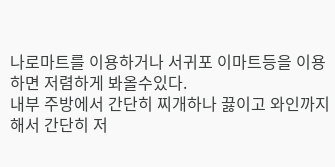나로마트를 이용하거나 서귀포 이마트등을 이용하면 저렴하게 봐올수있다.
내부 주방에서 간단히 찌개하나 끓이고 와인까지 해서 간단히 저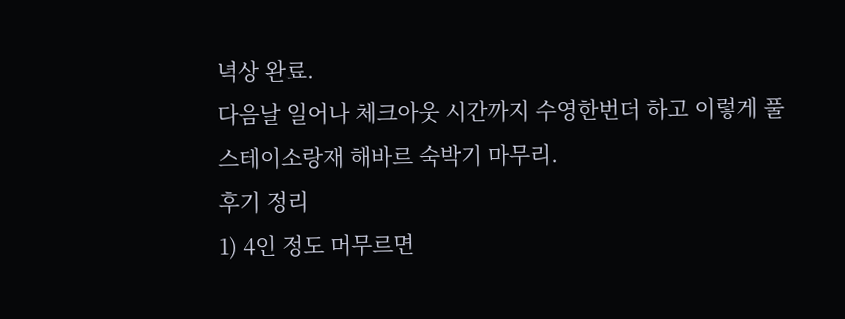녁상 완료.
다음날 일어나 체크아웃 시간까지 수영한번더 하고 이렇게 풀스테이소랑재 해바르 숙박기 마무리.
후기 정리
1) 4인 정도 머무르면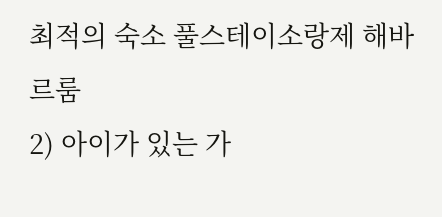최적의 숙소 풀스테이소랑제 해바르룸
2) 아이가 있는 가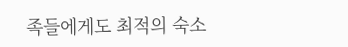족들에게도 최적의 숙소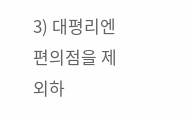3) 대평리엔 편의점을 제외하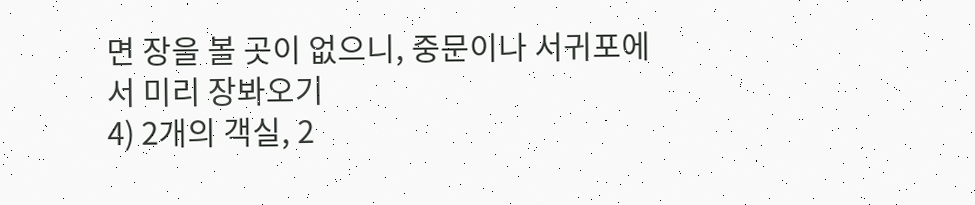면 장을 볼 곳이 없으니, 중문이나 서귀포에서 미리 장봐오기
4) 2개의 객실, 2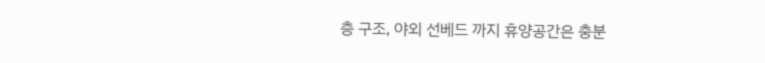층 구조, 야외 선베드 까지 휴양공간은 충분